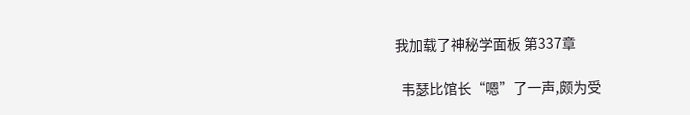我加载了神秘学面板 第337章

  韦瑟比馆长“嗯”了一声,颇为受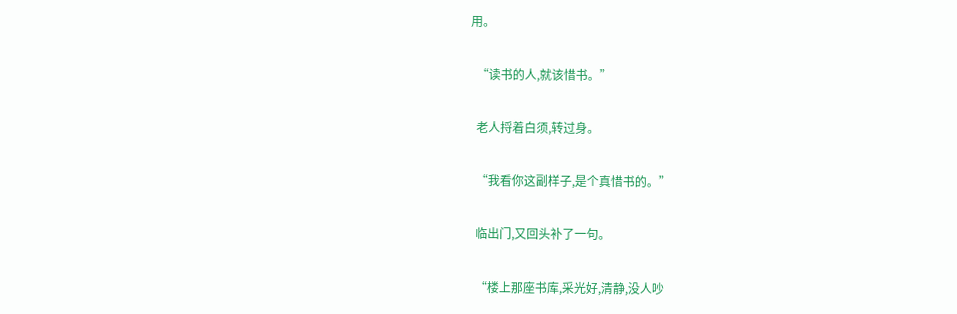用。

  “读书的人,就该惜书。”

  老人捋着白须,转过身。

  “我看你这副样子,是个真惜书的。”

  临出门,又回头补了一句。

  “楼上那座书库,采光好,清静,没人吵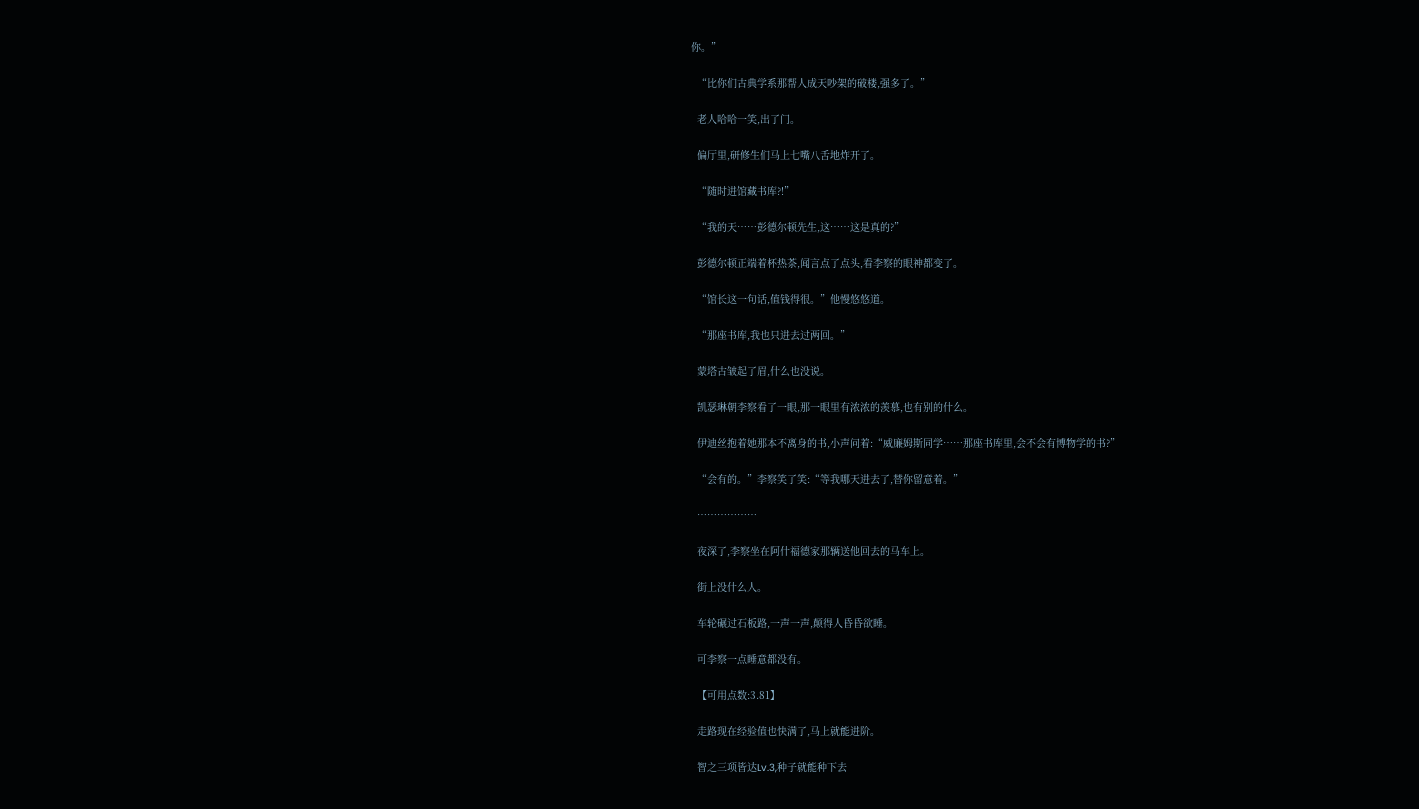你。”

  “比你们古典学系那帮人成天吵架的破楼,强多了。”

  老人哈哈一笑,出了门。

  偏厅里,研修生们马上七嘴八舌地炸开了。

  “随时进馆藏书库?!”

  “我的天……彭德尔顿先生,这……这是真的?”

  彭德尔顿正端着杯热茶,闻言点了点头,看李察的眼神都变了。

  “馆长这一句话,值钱得很。”他慢悠悠道。

  “那座书库,我也只进去过两回。”

  蒙塔古皱起了眉,什么也没说。

  凯瑟琳朝李察看了一眼,那一眼里有浓浓的羡慕,也有别的什么。

  伊迪丝抱着她那本不离身的书,小声问着:“威廉姆斯同学……那座书库里,会不会有博物学的书?”

  “会有的。”李察笑了笑:“等我哪天进去了,替你留意着。”

  ………………

  夜深了,李察坐在阿什福德家那辆送他回去的马车上。

  街上没什么人。

  车轮碾过石板路,一声一声,颠得人昏昏欲睡。

  可李察一点睡意都没有。

  【可用点数:3.81】

  走路现在经验值也快满了,马上就能进阶。

  智之三项皆达Lv.3,种子就能种下去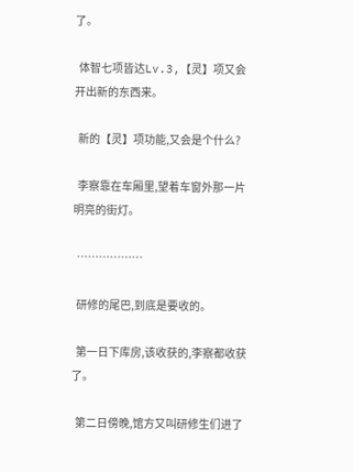了。

  体智七项皆达Lv.3,【灵】项又会开出新的东西来。

  新的【灵】项功能,又会是个什么?

  李察靠在车厢里,望着车窗外那一片明亮的街灯。

  ………………

  研修的尾巴,到底是要收的。

  第一日下库房,该收获的,李察都收获了。

  第二日傍晚,馆方又叫研修生们进了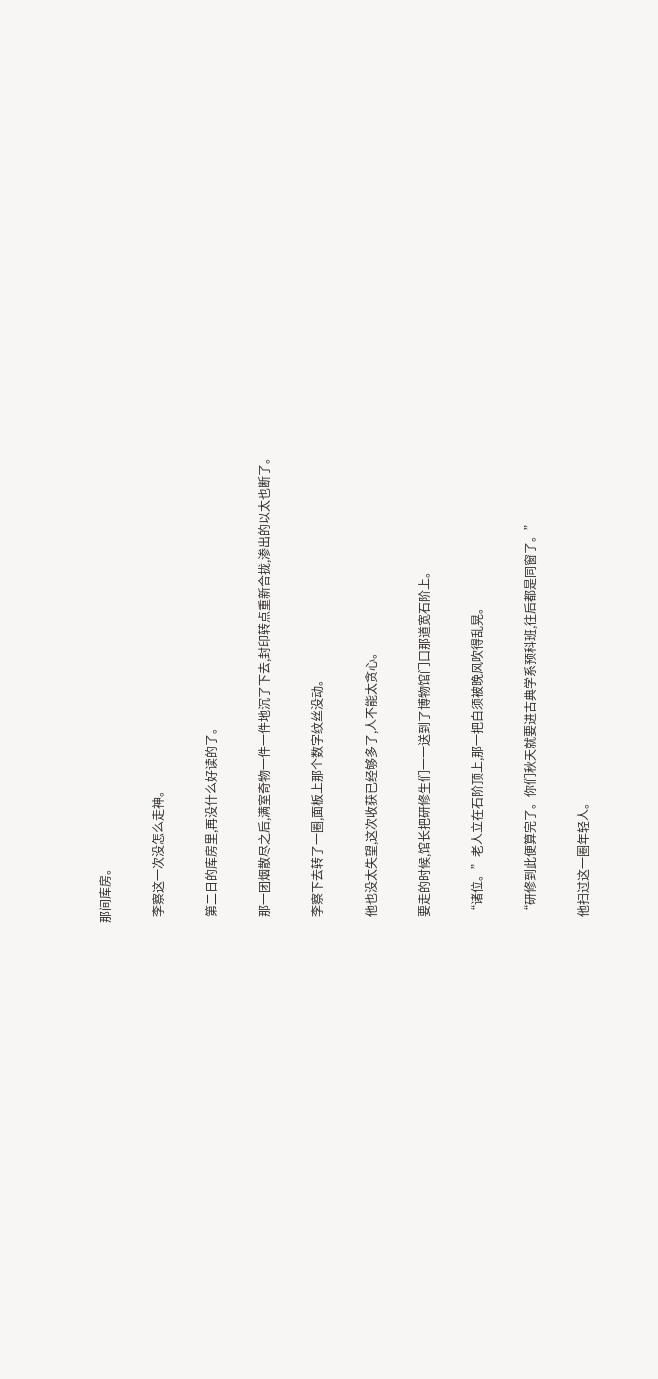那间库房。

  李察这一次没怎么走神。

  第二日的库房里,再没什么好读的了。

  那一团烟散尽之后,满室奇物一件一件地沉了下去,封印转点重新合拢,渗出的以太也断了。

  李察下去转了一圈,面板上那个数字纹丝没动。

  他也没太失望,这次收获已经够多了,人不能太贪心。

  要走的时候,馆长把研修生们一一送到了博物馆门口那道宽石阶上。

  “诸位。”老人立在石阶顶上,那一把白须被晚风吹得乱晃。

  “研修到此便算完了。你们秋天就要进古典学系预科班,往后都是同窗了。”

  他扫过这一圈年轻人。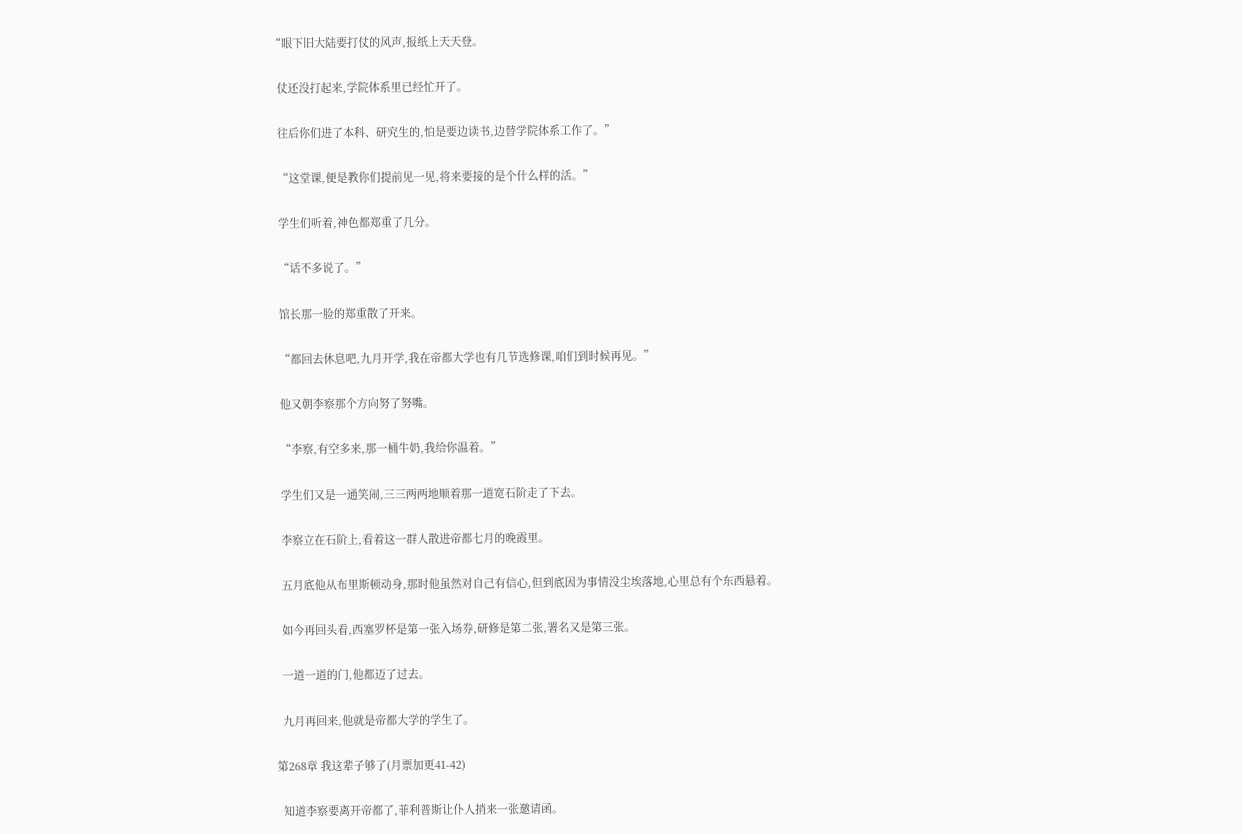“眼下旧大陆要打仗的风声,报纸上天天登。

  仗还没打起来,学院体系里已经忙开了。

  往后你们进了本科、研究生的,怕是要边读书,边替学院体系工作了。”

  “这堂课,便是教你们提前见一见,将来要接的是个什么样的活。”

  学生们听着,神色都郑重了几分。

  “话不多说了。”

  馆长那一脸的郑重散了开来。

  “都回去休息吧,九月开学,我在帝都大学也有几节选修课,咱们到时候再见。”

  他又朝李察那个方向努了努嘴。

  “李察,有空多来,那一桶牛奶,我给你温着。”

  学生们又是一通笑闹,三三两两地顺着那一道宽石阶走了下去。

  李察立在石阶上,看着这一群人散进帝都七月的晚霞里。

  五月底他从布里斯顿动身,那时他虽然对自己有信心,但到底因为事情没尘埃落地,心里总有个东西悬着。

  如今再回头看,西塞罗杯是第一张入场券,研修是第二张,署名又是第三张。

  一道一道的门,他都迈了过去。

  九月再回来,他就是帝都大学的学生了。

第268章 我这辈子够了(月票加更41-42)

  知道李察要离开帝都了,菲利普斯让仆人捎来一张邀请函。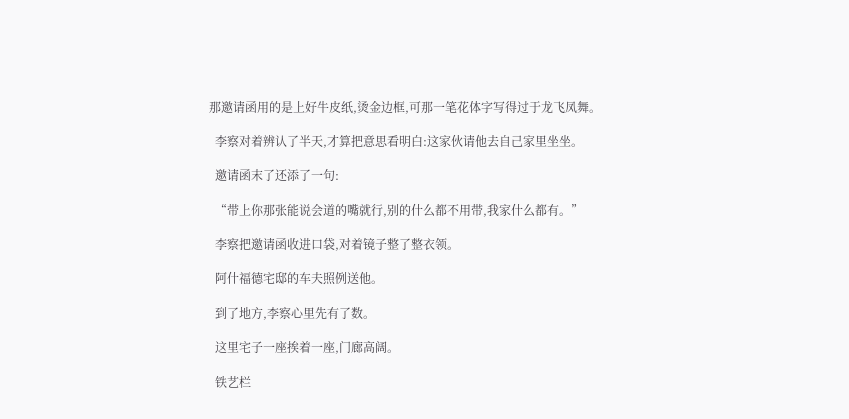那邀请函用的是上好牛皮纸,烫金边框,可那一笔花体字写得过于龙飞凤舞。

  李察对着辨认了半天,才算把意思看明白:这家伙请他去自己家里坐坐。

  邀请函末了还添了一句:

  “带上你那张能说会道的嘴就行,别的什么都不用带,我家什么都有。”

  李察把邀请函收进口袋,对着镜子整了整衣领。

  阿什福德宅邸的车夫照例送他。

  到了地方,李察心里先有了数。

  这里宅子一座挨着一座,门廊高阔。

  铁艺栏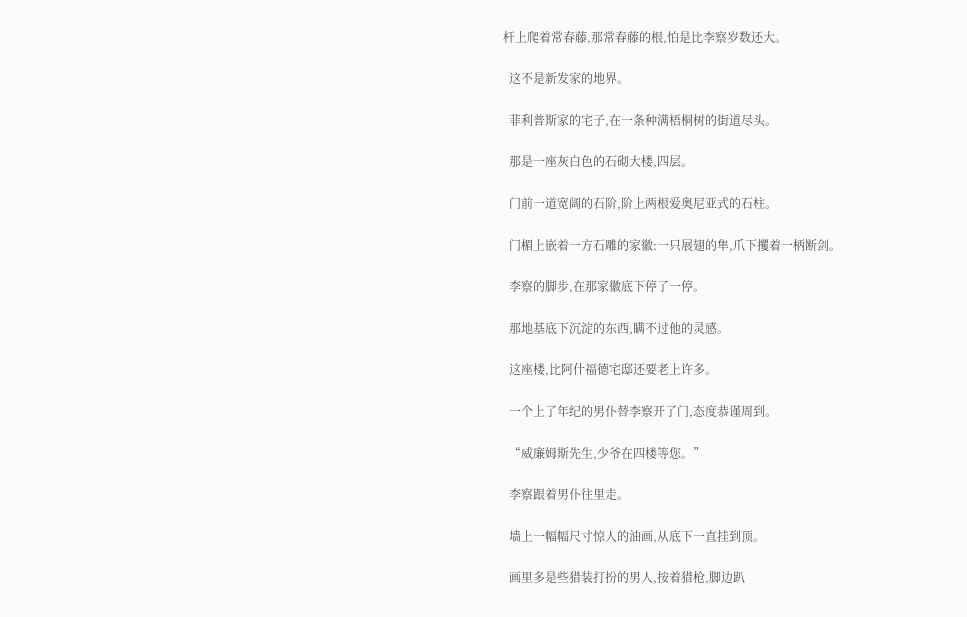杆上爬着常春藤,那常春藤的根,怕是比李察岁数还大。

  这不是新发家的地界。

  菲利普斯家的宅子,在一条种满梧桐树的街道尽头。

  那是一座灰白色的石砌大楼,四层。

  门前一道宽阔的石阶,阶上两根爱奥尼亚式的石柱。

  门楣上嵌着一方石雕的家徽:一只展翅的隼,爪下攫着一柄断剑。

  李察的脚步,在那家徽底下停了一停。

  那地基底下沉淀的东西,瞒不过他的灵感。

  这座楼,比阿什福德宅邸还要老上许多。

  一个上了年纪的男仆替李察开了门,态度恭谨周到。

  “威廉姆斯先生,少爷在四楼等您。”

  李察跟着男仆往里走。

  墙上一幅幅尺寸惊人的油画,从底下一直挂到顶。

  画里多是些猎装打扮的男人,按着猎枪,脚边趴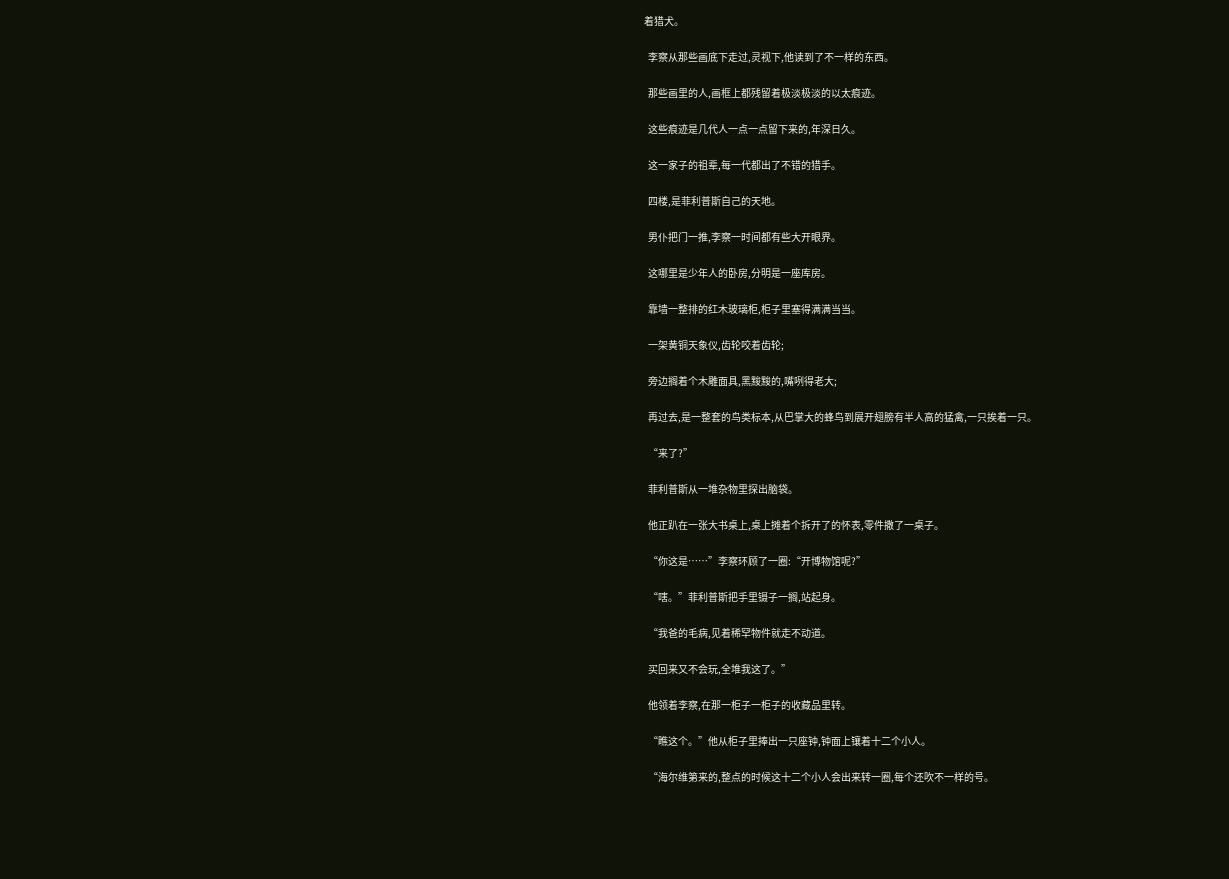着猎犬。

  李察从那些画底下走过,灵视下,他读到了不一样的东西。

  那些画里的人,画框上都残留着极淡极淡的以太痕迹。

  这些痕迹是几代人一点一点留下来的,年深日久。

  这一家子的祖辈,每一代都出了不错的猎手。

  四楼,是菲利普斯自己的天地。

  男仆把门一推,李察一时间都有些大开眼界。

  这哪里是少年人的卧房,分明是一座库房。

  靠墙一整排的红木玻璃柜,柜子里塞得满满当当。

  一架黄铜天象仪,齿轮咬着齿轮;

  旁边搁着个木雕面具,黑黢黢的,嘴咧得老大;

  再过去,是一整套的鸟类标本,从巴掌大的蜂鸟到展开翅膀有半人高的猛禽,一只挨着一只。

  “来了?”

  菲利普斯从一堆杂物里探出脑袋。

  他正趴在一张大书桌上,桌上摊着个拆开了的怀表,零件撒了一桌子。

  “你这是……”李察环顾了一圈:“开博物馆呢?”

  “嗐。”菲利普斯把手里镊子一搁,站起身。

  “我爸的毛病,见着稀罕物件就走不动道。

  买回来又不会玩,全堆我这了。”

  他领着李察,在那一柜子一柜子的收藏品里转。

  “瞧这个。”他从柜子里捧出一只座钟,钟面上镶着十二个小人。

  “海尔维第来的,整点的时候这十二个小人会出来转一圈,每个还吹不一样的号。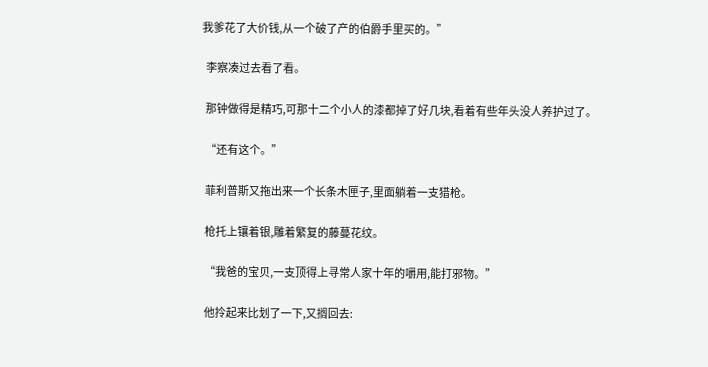我爹花了大价钱,从一个破了产的伯爵手里买的。”

  李察凑过去看了看。

  那钟做得是精巧,可那十二个小人的漆都掉了好几块,看着有些年头没人养护过了。

  “还有这个。”

  菲利普斯又拖出来一个长条木匣子,里面躺着一支猎枪。

  枪托上镶着银,雕着繁复的藤蔓花纹。

  “我爸的宝贝,一支顶得上寻常人家十年的嚼用,能打邪物。”

  他拎起来比划了一下,又搁回去: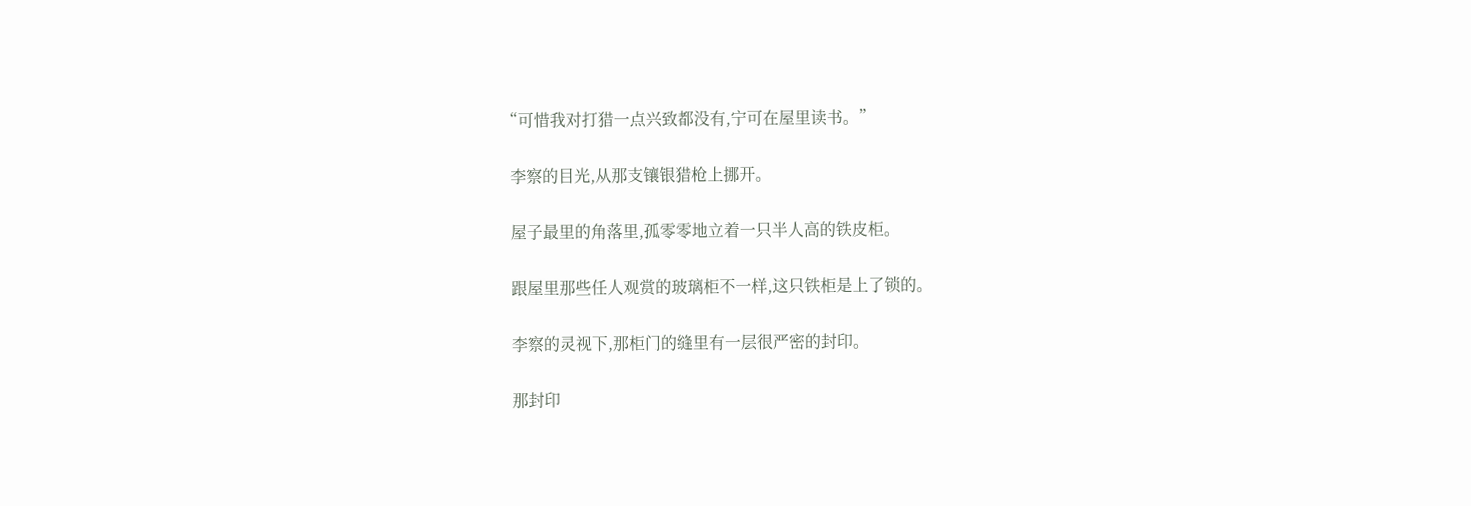“可惜我对打猎一点兴致都没有,宁可在屋里读书。”

  李察的目光,从那支镶银猎枪上挪开。

  屋子最里的角落里,孤零零地立着一只半人高的铁皮柜。

  跟屋里那些任人观赏的玻璃柜不一样,这只铁柜是上了锁的。

  李察的灵视下,那柜门的缝里有一层很严密的封印。

  那封印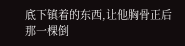底下镇着的东西,让他胸骨正后那一棵倒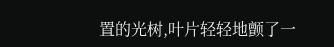置的光树,叶片轻轻地颤了一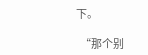下。

  “那个别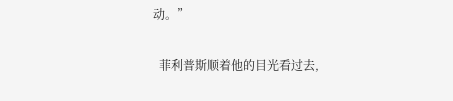动。”

  菲利普斯顺着他的目光看过去,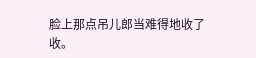脸上那点吊儿郎当难得地收了收。